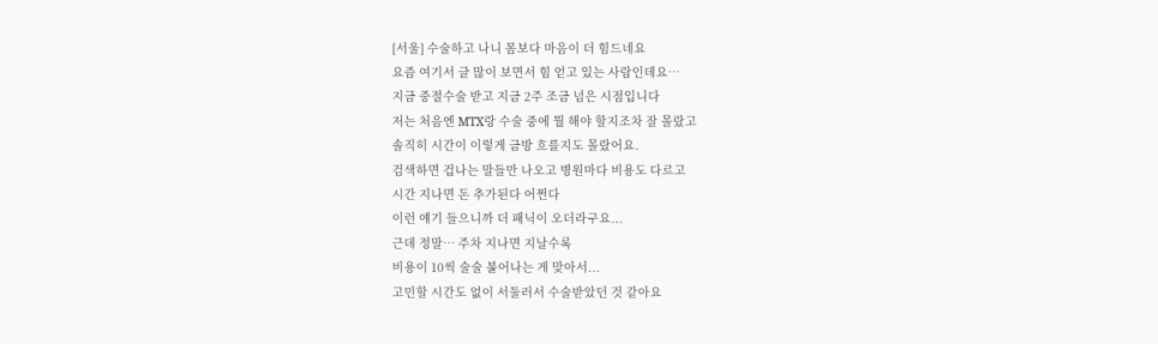[서울] 수술하고 나니 몸보다 마음이 더 힘드네요
요즘 여기서 글 많이 보면서 힘 얻고 있는 사람인데요…
지금 중절수술 받고 지금 2주 조금 넘은 시점입니다
저는 처음엔 MTX랑 수술 중에 뭘 해야 할지조차 잘 몰랐고
솔직히 시간이 이렇게 금방 흐를지도 몰랐어요.
검색하면 겁나는 말들만 나오고 병원마다 비용도 다르고
시간 지나면 돈 추가된다 어쩐다
이런 얘기 들으니까 더 패닉이 오더라구요...
근데 정말… 주차 지나면 지날수록
비용이 10씩 술술 불어나는 게 맞아서...
고민할 시간도 없이 서둘러서 수술받았던 것 같아요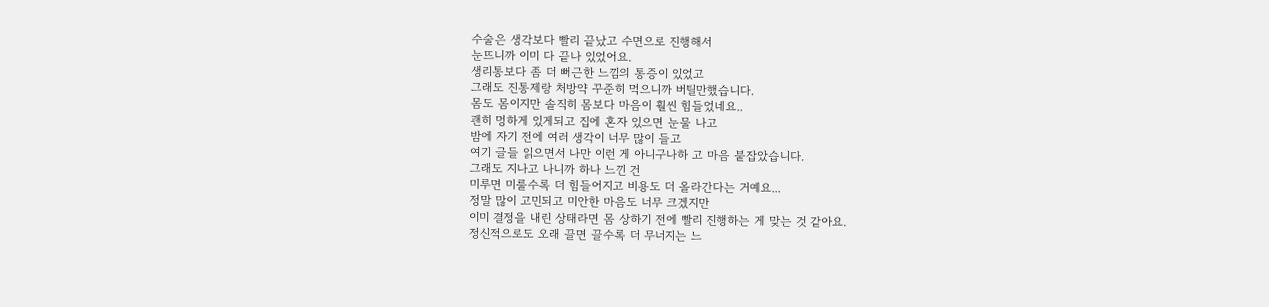수술은 생각보다 빨리 끝났고 수면으로 진행해서
눈뜨니까 이미 다 끝나 있었어요.
생리통보다 좀 더 뻐근한 느낌의 통증이 있었고
그래도 진통제랑 처방약 꾸준히 먹으니까 버틸만했습니다.
몸도 몸이지만 솔직히 몸보다 마음이 훨씬 힘들었네요..
괜히 멍하게 있게되고 집에 혼자 있으면 눈물 나고
밤에 자기 전에 여러 생각이 너무 많이 들고
여기 글들 읽으면서 나만 이런 게 아니구나하 고 마음 붙잡았습니다.
그래도 지나고 나니까 하나 느낀 건
미루면 미룰수록 더 힘들어지고 비용도 더 올라간다는 거예요...
정말 많이 고민되고 미안한 마음도 너무 크겠지만
이미 결정을 내린 상태라면 몸 상하기 전에 빨리 진행하는 게 맞는 것 같아요.
정신적으로도 오래 끌면 끌수록 더 무너지는 느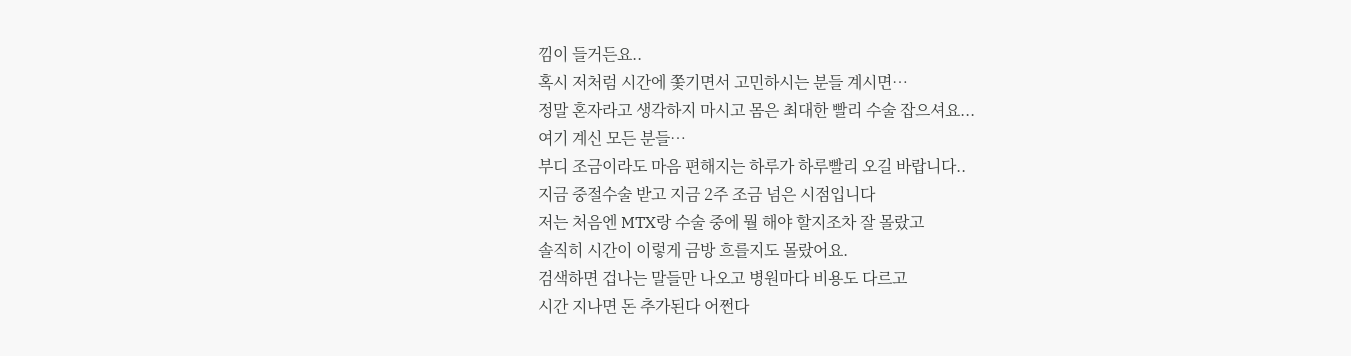낌이 들거든요..
혹시 저처럼 시간에 쫓기면서 고민하시는 분들 계시면…
정말 혼자라고 생각하지 마시고 몸은 최대한 빨리 수술 잡으셔요...
여기 계신 모든 분들…
부디 조금이라도 마음 편해지는 하루가 하루빨리 오길 바랍니다..
지금 중절수술 받고 지금 2주 조금 넘은 시점입니다
저는 처음엔 MTX랑 수술 중에 뭘 해야 할지조차 잘 몰랐고
솔직히 시간이 이렇게 금방 흐를지도 몰랐어요.
검색하면 겁나는 말들만 나오고 병원마다 비용도 다르고
시간 지나면 돈 추가된다 어쩐다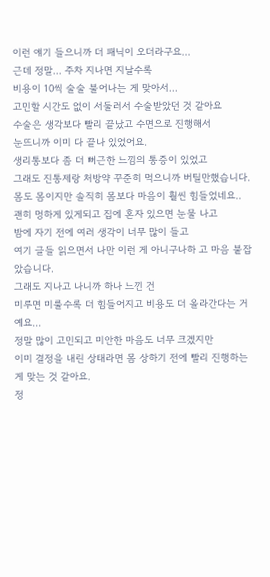이런 얘기 들으니까 더 패닉이 오더라구요...
근데 정말… 주차 지나면 지날수록
비용이 10씩 술술 불어나는 게 맞아서...
고민할 시간도 없이 서둘러서 수술받았던 것 같아요
수술은 생각보다 빨리 끝났고 수면으로 진행해서
눈뜨니까 이미 다 끝나 있었어요.
생리통보다 좀 더 뻐근한 느낌의 통증이 있었고
그래도 진통제랑 처방약 꾸준히 먹으니까 버틸만했습니다.
몸도 몸이지만 솔직히 몸보다 마음이 훨씬 힘들었네요..
괜히 멍하게 있게되고 집에 혼자 있으면 눈물 나고
밤에 자기 전에 여러 생각이 너무 많이 들고
여기 글들 읽으면서 나만 이런 게 아니구나하 고 마음 붙잡았습니다.
그래도 지나고 나니까 하나 느낀 건
미루면 미룰수록 더 힘들어지고 비용도 더 올라간다는 거예요...
정말 많이 고민되고 미안한 마음도 너무 크겠지만
이미 결정을 내린 상태라면 몸 상하기 전에 빨리 진행하는 게 맞는 것 같아요.
정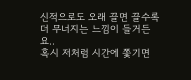신적으로도 오래 끌면 끌수록 더 무너지는 느낌이 들거든요..
혹시 저처럼 시간에 쫓기면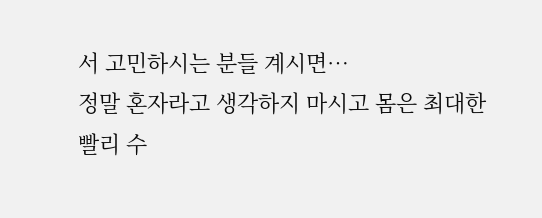서 고민하시는 분들 계시면…
정말 혼자라고 생각하지 마시고 몸은 최대한 빨리 수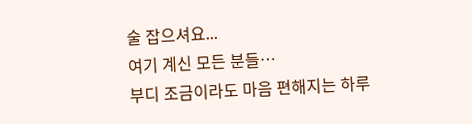술 잡으셔요...
여기 계신 모든 분들…
부디 조금이라도 마음 편해지는 하루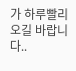가 하루빨리 오길 바랍니다..